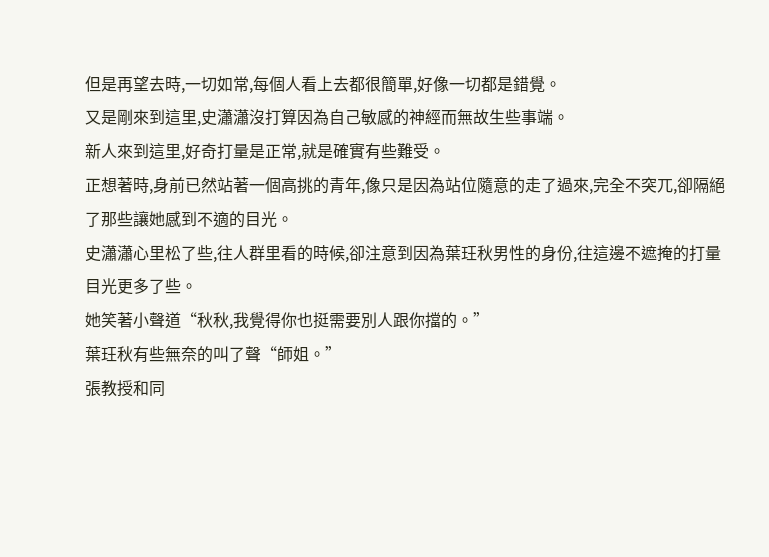但是再望去時,一切如常,每個人看上去都很簡單,好像一切都是錯覺。
又是剛來到這里,史瀟瀟沒打算因為自己敏感的神經而無故生些事端。
新人來到這里,好奇打量是正常,就是確實有些難受。
正想著時,身前已然站著一個高挑的青年,像只是因為站位隨意的走了過來,完全不突兀,卻隔絕了那些讓她感到不適的目光。
史瀟瀟心里松了些,往人群里看的時候,卻注意到因為葉玨秋男性的身份,往這邊不遮掩的打量目光更多了些。
她笑著小聲道“秋秋,我覺得你也挺需要別人跟你擋的。”
葉玨秋有些無奈的叫了聲“師姐。”
張教授和同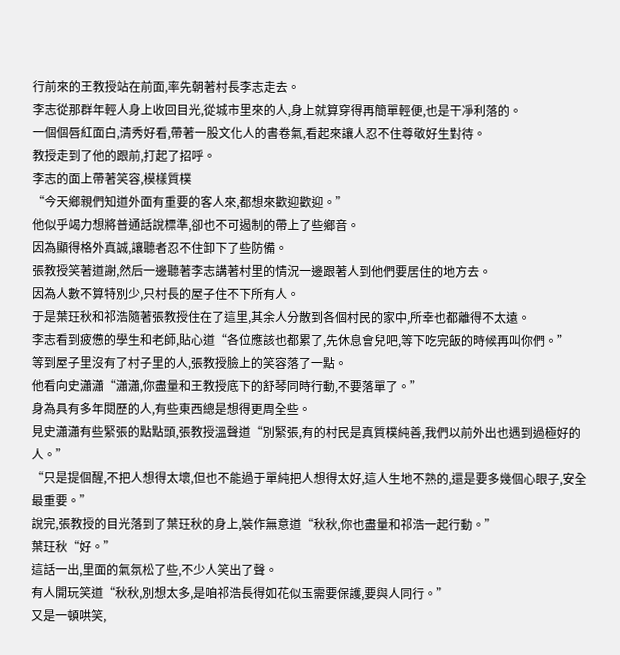行前來的王教授站在前面,率先朝著村長李志走去。
李志從那群年輕人身上收回目光,從城市里來的人,身上就算穿得再簡單輕便,也是干凈利落的。
一個個唇紅面白,清秀好看,帶著一股文化人的書卷氣,看起來讓人忍不住尊敬好生對待。
教授走到了他的跟前,打起了招呼。
李志的面上帶著笑容,模樣質樸
“今天鄉親們知道外面有重要的客人來,都想來歡迎歡迎。”
他似乎竭力想將普通話說標準,卻也不可遏制的帶上了些鄉音。
因為顯得格外真誠,讓聽者忍不住卸下了些防備。
張教授笑著道謝,然后一邊聽著李志講著村里的情況一邊跟著人到他們要居住的地方去。
因為人數不算特別少,只村長的屋子住不下所有人。
于是葉玨秋和祁浩隨著張教授住在了這里,其余人分散到各個村民的家中,所幸也都離得不太遠。
李志看到疲憊的學生和老師,貼心道“各位應該也都累了,先休息會兒吧,等下吃完飯的時候再叫你們。”
等到屋子里沒有了村子里的人,張教授臉上的笑容落了一點。
他看向史瀟瀟“瀟瀟,你盡量和王教授底下的舒琴同時行動,不要落單了。”
身為具有多年閱歷的人,有些東西總是想得更周全些。
見史瀟瀟有些緊張的點點頭,張教授溫聲道“別緊張,有的村民是真質樸純善,我們以前外出也遇到過極好的人。”
“只是提個醒,不把人想得太壞,但也不能過于單純把人想得太好,這人生地不熟的,還是要多幾個心眼子,安全最重要。”
說完,張教授的目光落到了葉玨秋的身上,裝作無意道“秋秋,你也盡量和祁浩一起行動。”
葉玨秋“好。”
這話一出,里面的氣氛松了些,不少人笑出了聲。
有人開玩笑道“秋秋,別想太多,是咱祁浩長得如花似玉需要保護,要與人同行。”
又是一頓哄笑,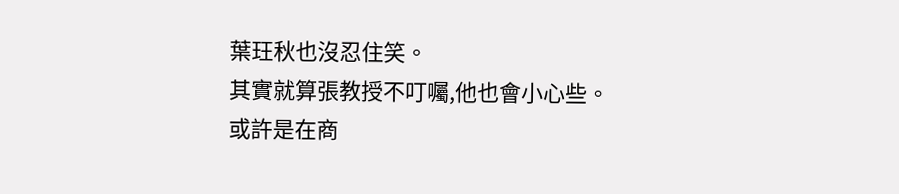葉玨秋也沒忍住笑。
其實就算張教授不叮囑,他也會小心些。
或許是在商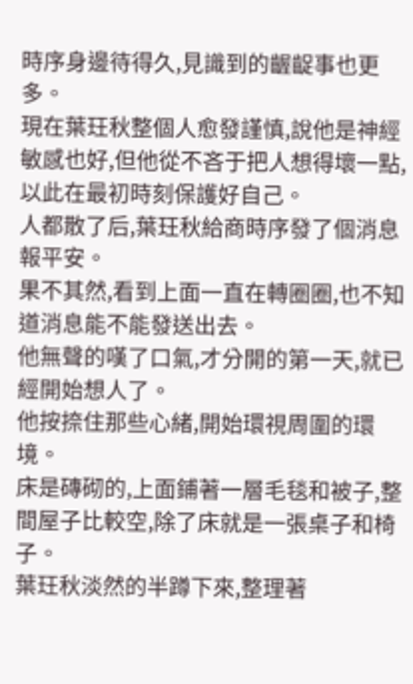時序身邊待得久,見識到的齷齪事也更多。
現在葉玨秋整個人愈發謹慎,說他是神經敏感也好,但他從不吝于把人想得壞一點,以此在最初時刻保護好自己。
人都散了后,葉玨秋給商時序發了個消息報平安。
果不其然,看到上面一直在轉圈圈,也不知道消息能不能發送出去。
他無聲的嘆了口氣,才分開的第一天,就已經開始想人了。
他按捺住那些心緒,開始環視周圍的環境。
床是磚砌的,上面鋪著一層毛毯和被子,整間屋子比較空,除了床就是一張桌子和椅子。
葉玨秋淡然的半蹲下來,整理著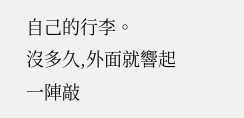自己的行李。
沒多久,外面就響起一陣敲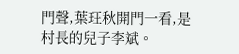門聲,葉玨秋開門一看,是村長的兒子李斌。